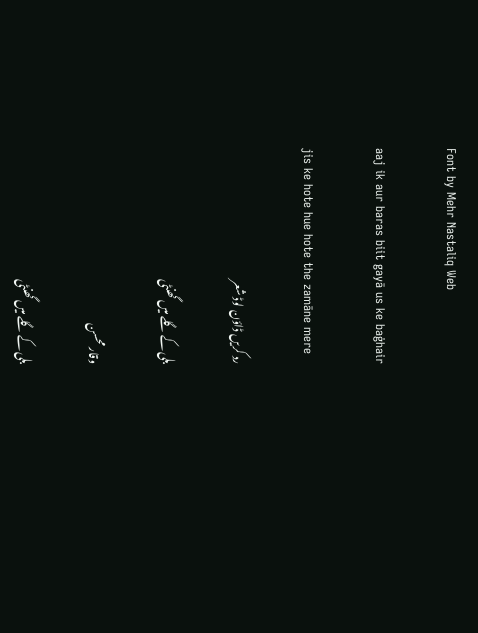Font by Mehr Nastaliq Web

aaj ik aur baras biit gayā us ke baġhair

jis ke hote hue hote the zamāne mere

رد کریں ڈاؤن لوڈ شعر

بلی کے گلے میں گھنٹی

وقار محسن

بلی کے گلے میں گھنٹی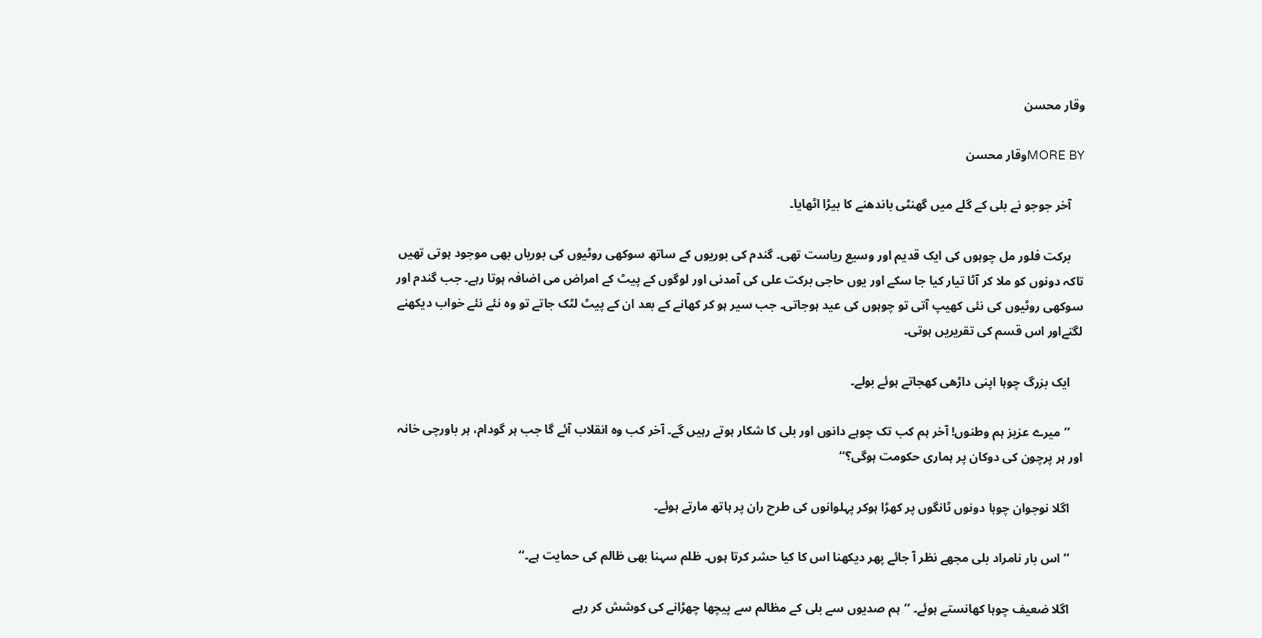وقار محسن

MORE BYوقار محسن

    آخر جوجو نے بلی کے گلے میں گھنٹی باندھنے کا بیڑا اٹھایا۔

    برکت فلور مل چوہوں کی ایک قدیم اور وسیع ریاست تھی۔ گندم کی بوریوں کے ساتھ سوکھی روٹیوں کی بوریاں بھی موجود ہوتی تھیں تاکہ دونوں کو ملا کر آٹا تیار کیا جا سکے اور یوں حاجی برکت علی کی آمدنی اور لوگوں کے پیٹ کے امراض می اضافہ ہوتا رہے۔ جب گندم اور سوکھی روٹیوں کی نئی کھیپ آتی تو چوہوں کی عید ہوجاتی۔ جب سیر ہو کر کھانے کے بعد ان کے پیٹ لٹک جاتے تو وہ نئے نئے خواب دیکھنے لگتےاور اس قسم کی تقریریں ہوتی۔

    ایک بزرگ چوہا اپنی داڑھی کھجاتے ہوئے بولے۔

    ’’میرے عزیز ہم وطنوں! آخر ہم کب تک چوہے دانوں اور بلی کا شکار ہوتے رہیں گے۔ آخر کب وہ انقلاب آئے گا جب ہر گودام، ہر باورچی خانہ اور ہر پرچون کی دوکان پر ہماری حکومت ہوگی؟‘‘

    اگلا نوجوان چوہا دونوں ٹانگوں پر کھڑا ہوکر پہلوانوں کی طرح ران پر ہاتھ مارتے ہوئے۔

    ’’اس بار نامراد بلی مجھے نظر آ جائے پھر دیکھنا اس کا کیا حشر کرتا ہوں۔ ظلم سہنا بھی ظالم کی حمایت ہے۔‘‘

    اگلا ضعیف چوہا کھانستے ہوئے۔ ’’ہم صدیوں سے بلی کے مظالم سے پیچھا چھڑانے کی کوشش کر رہے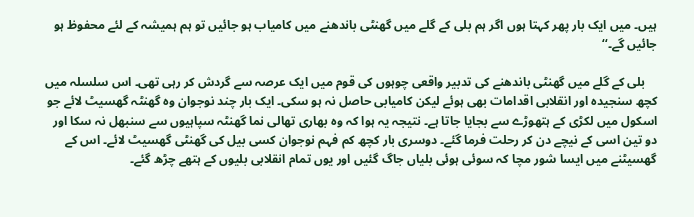ہیں۔ میں ایک بار پھر کہتا ہوں اگر ہم بلی کے گلے میں گھنٹی باندھنے میں کامیاب ہو جائیں تو ہم ہمیشہ کے لئے محفوظ ہو جائیں گے۔‘‘

    بلی کے گلے میں گھنٹی باندھنے کی تدبیر واقعی چوہوں کی قوم میں ایک عرصہ سے گردش کر رہی تھی۔ اس سلسلہ میں کچھ سنجیدہ اور انقلابی اقدامات بھی ہوئے لیکن کامیابی حاصل نہ ہو سکی۔ ایک بار چند نوجوان وہ گھنٹہ گھسیٹ لائے جو اسکول میں لکڑی کے ہتھوڑے سے بجایا جاتا ہے۔ نتیجہ یہ ہوا کہ وہ بھاری تھالی نما گھنٹہ سپاہیوں سے سنبھل نہ سکا اور دو تین اسی کے نیچے دن کر رحلت فرما گئے۔ دوسری بار کچھ کم فہم نوجوان کسی بیل کی گھنٹی گھسیٹ لائے۔ اس کے گھسیٹنے میں ایسا شور مچا کہ سوئی ہوئی بلیاں جاگ گئیں اور یوں تمام انقلابی بلیوں کے ہتھے چڑھ گئے۔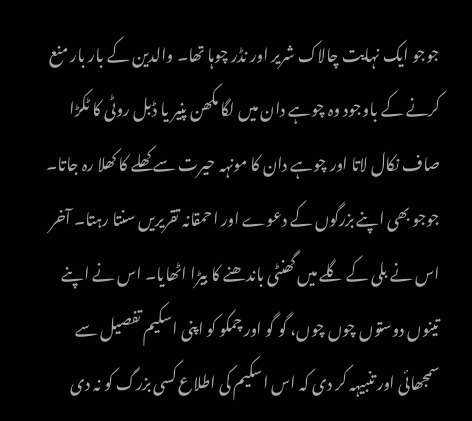جوجو ایک نہایت چالاک شریر اور نڈر چوہا تھا۔ والدین کے بار بار منع کرنے کے باوجود وہ چوہے دان میں لگا مکھن پنیر یا ڈبل روٹی کا ٹکڑا صاف نکال لاتا اور چوہے دان کا مونہہ حیرت سے کھلے کا کھلا رہ جاتا۔ جوجو بھی اپنے بزرگوں کے دعوے اور احمقانہ تقریریں سنتا رہتا۔ آخر اس نے بلی کے گلے میں گھنٹی باندھنے کا بیڑا اٹھایا۔ اس نے اپنے تینوں دوستوں چوں چوں، گو گو اور چمکو کو اپنی اسکیم تفصیل سے سمجھائی اور تنبیہہ کر دی کہ اس اسکیم کی اطلاع کسی بزرگ کو نہ دی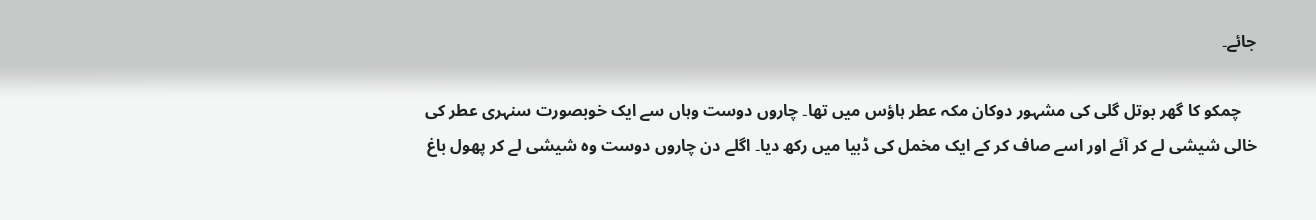جائے۔

    چمکو کا گھر بوتل گلی کی مشہور دوکان مکہ عطر ہاؤس میں تھا۔ چاروں دوست وہاں سے ایک خوبصورت سنہری عطر کی خالی شیشی لے کر آئے اور اسے صاف کر کے ایک مخمل کی ڈبیا میں رکھ دیا۔ اگلے دن چاروں دوست وہ شیشی لے کر پھول باغ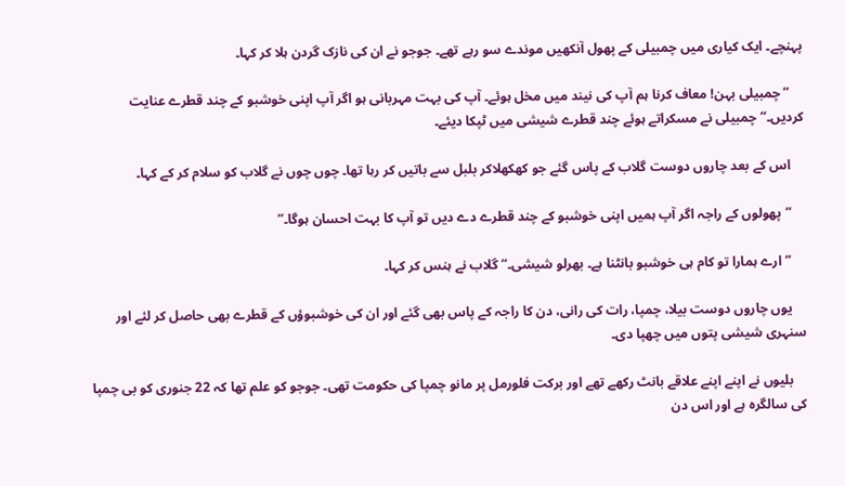پہنچے۔ ایک کیاری میں چمبیلی کے پھول آنکھیں موندے سو رہے تھے۔ جوجو نے ان کی نازک گردن ہلا کر کہا۔

    ’’چمبیلی بہن! معاف کرنا ہم آپ کی نیند میں مخل ہوئے۔ آپ کی بہت مہربانی ہو اگر آپ اپنی خوشبو کے چند قطرے عنایت کردیں۔‘‘ چمبیلی نے مسکراتے ہوئے چند قطرے شیشی میں ٹپکا دیئے۔

    اس کے بعد چاروں دوست گلاب کے پاس گئے جو کھکھلاکر بلبل سے باتیں کر رہا تھا۔ چوں چوں نے گلاب کو سلام کر کے کہا۔

    ’’پھولوں کے راجہ اگر آپ ہمیں اپنی خوشبو کے چند قطرے دے دیں تو آپ کا بہت احسان ہوگا۔‘‘

    ’’ارے ہمارا تو کام ہی خوشبو بانٹنا ہے۔ بھرلو شیشی۔‘‘ گلاب نے ہنس کر کہا۔

    یوں چاروں دوست بیلا، چمپا، رات کی رانی، دن کا راجہ کے پاس بھی گئے اور ان کی خوشبوؤں کے قطرے بھی حاصل کر لئے اور سنہری شیشی پتوں میں چھپا دی۔

    بلیوں نے اپنے اپنے علاقے بانٹ رکھے تھے اور برکت فلورمل پر مانو چمپا کی حکومت تھی۔ جوجو کو علم تھا کہ 22 جنوری کو بی چمپا کی سالگرہ ہے اور اس دن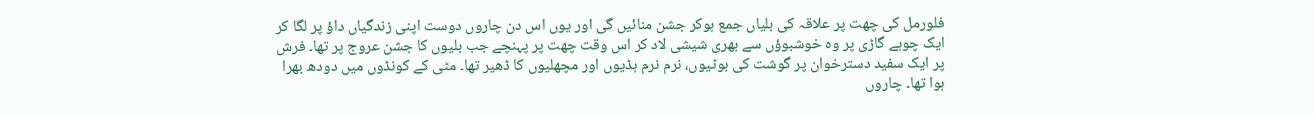فلورمل کی چھت پر علاقہ کی بلیاں جمع ہوکر جشن منائیں گی اور یوں اس دن چاروں دوست اپنی زندگیاں داؤ پر لگا کر ایک چوہے گاڑی پر وہ خوشبوؤں سے بھری شیشی لاد کر اس وقت چھت پر پہنچے جب بلیوں کا جشن عروج پر تھا۔ فرش پر ایک سفید دسترخوان پر گوشت کی بوٹیوں، نرم نرم ہڈیوں اور مچھلیوں کا ڈھیر تھا۔ مٹی کے کونڈوں میں دودھ بھرا ہوا تھا۔ چاروں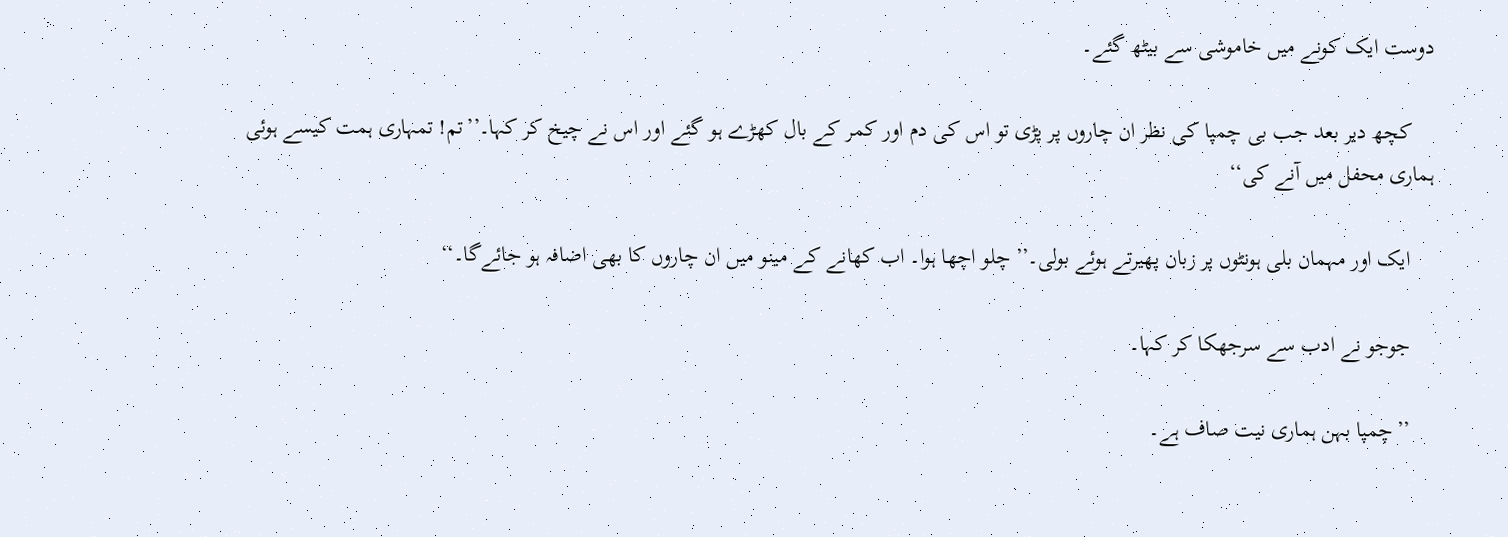دوست ایک کونے میں خاموشی سے بیٹھ گئے۔

    کچھ دیر بعد جب بی چمپا کی نظر ان چاروں پر پڑی تو اس کی دم اور کمر کے بال کھڑے ہو گئے اور اس نے چیخ کر کہا۔’’تم! تمہاری ہمت کیسے ہوئی ہماری محفل میں آنے کی‘‘

    ایک اور مہمان بلی ہونٹوں پر زبان پھیرتے ہوئے بولی۔’’چلو اچھا ہوا۔ اب کھانے کے مینو میں ان چاروں کا بھی اضافہ ہو جائےگا۔‘‘

    جوجو نے ادب سے سرجھکا کر کہا۔

    ’’چمپا بہن ہماری نیت صاف ہے۔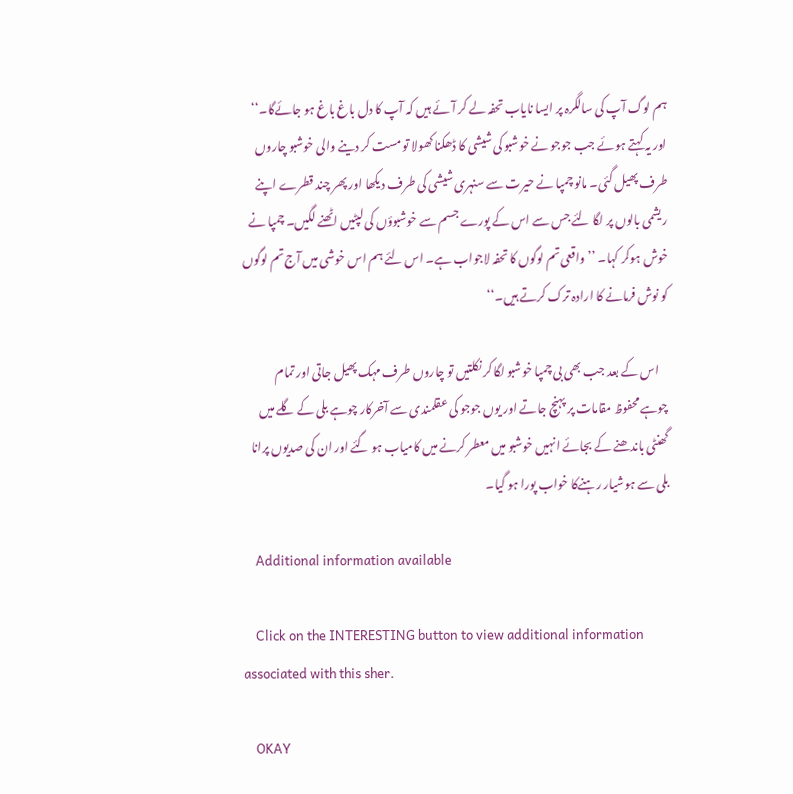ہم لوگ آپ کی سالگرہ پر ایسا نایاب تحفہ لے کر آئے ہیں کہ آپ کا دل باغ باغ ہو جائےگا۔‘‘ اور یہ کہتے ہوئے جب جوجو نے خوشبو کی شیشی کا ڈھکنا کھولا تو مست کر دینے والی خوشبو چاروں طرف پھیل گئی۔ مانو چمپا نے حیرت سے سنہری شیشی کی طرف دیکھا اور پھر چند قطرے اپنے ریشمی بالوں پر لگا لئے جس سے اس کے پورے جسم سے خوشبوؤں کی لپٹیں اٹھنے لگیں۔ چمپا نے خوش ہوکر کہا۔ ’’واقعی تم لوگوں کا تحفہ لاجواب ہے۔ اس لئے ہم اس خوشی میں آج تم لوگوں کو نوش فرمانے کا ارادہ ترک کرتے ہیں۔‘‘

    اس کے بعد جب بھی بی چمپا خوشبو لگا کر نکلتیں تو چاروں طرف مہک پھیل جاتی اور تمام چوہے محفوظ مقامات پر پہنچ جاتے اور یوں جوجو کی عقلمندی سے آخرکار چوہے بلی کے گلے میں گھنٹی باندھنے کے بجائے انہیں خوشبو میں معطر کرنے میں کامیاب ہو گئے اور ان کی صدیوں پرانا بلی سے ہوشیار رہنےکا خواب پورا ہو گیا۔

    Additional information available

    Click on the INTERESTING button to view additional information associated with this sher.

    OKAY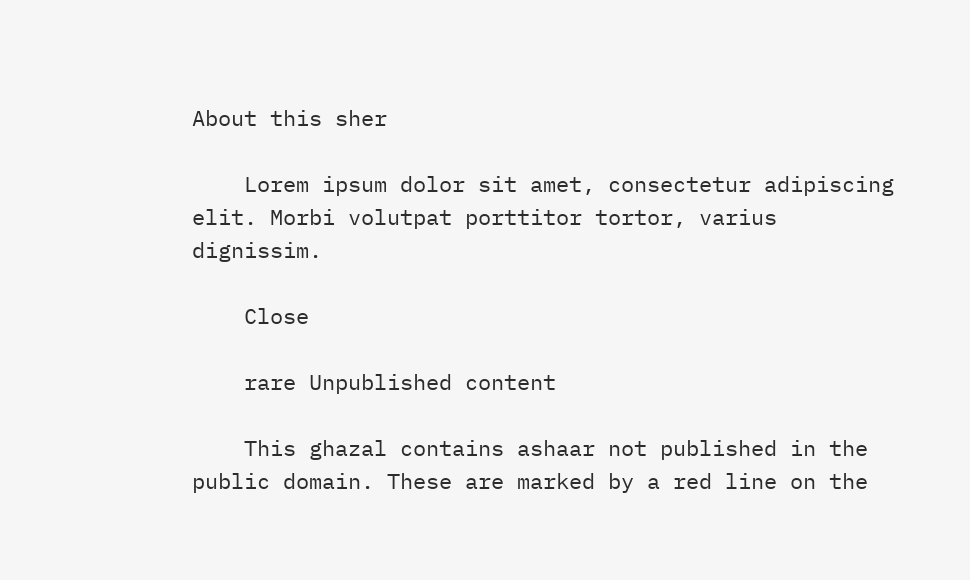About this sher

    Lorem ipsum dolor sit amet, consectetur adipiscing elit. Morbi volutpat porttitor tortor, varius dignissim.

    Close

    rare Unpublished content

    This ghazal contains ashaar not published in the public domain. These are marked by a red line on the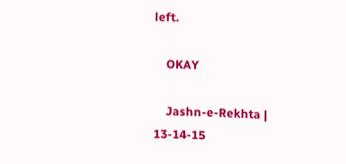left.

    OKAY

    Jashn-e-Rekhta | 13-14-15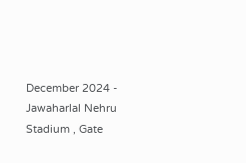December 2024 - Jawaharlal Nehru Stadium , Gate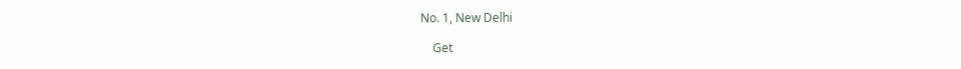No. 1, New Delhi

    Get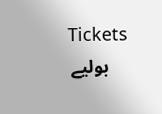Tickets
    بولیے